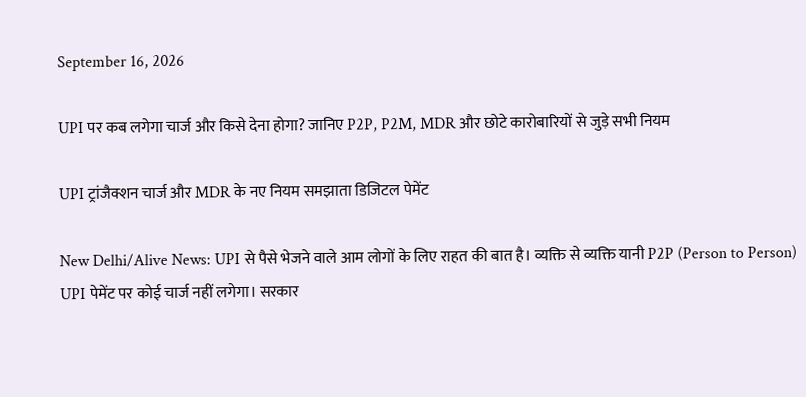September 16, 2026

UPI पर कब लगेगा चार्ज और किसे देना होगा? जानिए P2P, P2M, MDR और छोटे कारोबारियों से जुड़े सभी नियम

UPI ट्रांजैक्शन चार्ज और MDR के नए नियम समझाता डिजिटल पेमेंट

New Delhi/Alive News: UPI से पैसे भेजने वाले आम लोगों के लिए राहत की बात है। व्यक्ति से व्यक्ति यानी P2P (Person to Person) UPI पेमेंट पर कोई चार्ज नहीं लगेगा। सरकार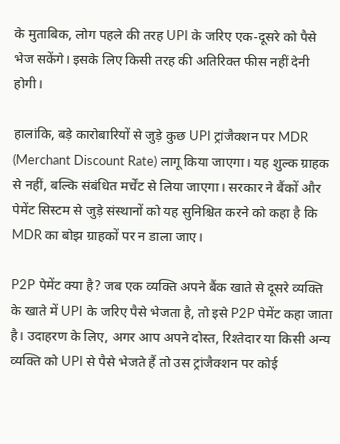के मुताबिक, लोग पहले की तरह UPI के जरिए एक-दूसरे को पैसे भेज सकेंगे। इसके लिए किसी तरह की अतिरिक्त फीस नहीं देनी होगी।

हालांकि, बड़े कारोबारियों से जुड़े कुछ UPI ट्रांजैक्शन पर MDR (Merchant Discount Rate) लागू किया जाएगा। यह शुल्क ग्राहक से नहीं, बल्कि संबंधित मर्चेंट से लिया जाएगा। सरकार ने बैंकों और पेमेंट सिस्टम से जुड़े संस्थानों को यह सुनिश्चित करने को कहा है कि MDR का बोझ ग्राहकों पर न डाला जाए।

P2P पेमेंट क्या है? जब एक व्यक्ति अपने बैंक खाते से दूसरे व्यक्ति के खाते में UPI के जरिए पैसे भेजता है, तो इसे P2P पेमेंट कहा जाता है। उदाहरण के लिए, अगर आप अपने दोस्त, रिश्तेदार या किसी अन्य व्यक्ति को UPI से पैसे भेजते हैं तो उस ट्रांजैक्शन पर कोई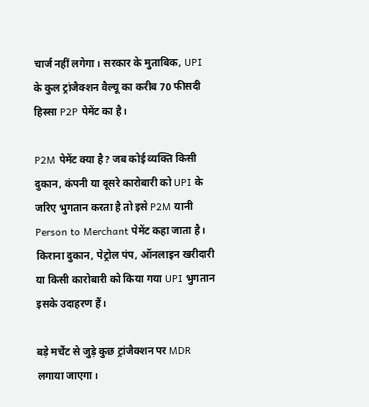चार्ज नहीं लगेगा। सरकार के मुताबिक, UPI के कुल ट्रांजैक्शन वैल्यू का करीब 70 फीसदी हिस्सा P2P पेमेंट का है।

P2M पेमेंट क्या है? जब कोई व्यक्ति किसी दुकान, कंपनी या दूसरे कारोबारी को UPI के जरिए भुगतान करता है तो इसे P2M यानी Person to Merchant पेमेंट कहा जाता है। किराना दुकान, पेट्रोल पंप, ऑनलाइन खरीदारी या किसी कारोबारी को किया गया UPI भुगतान इसके उदाहरण हैं।

बड़े मर्चेंट से जुड़े कुछ ट्रांजैक्शन पर MDR लगाया जाएगा।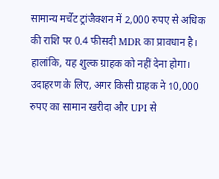सामान्य मर्चेंट ट्रांजैक्शन में 2,000 रुपए से अधिक की राशि पर 0.4 फीसदी MDR का प्रावधान है। हालांकि, यह शुल्क ग्राहक को नहीं देना होगा। उदाहरण के लिए, अगर किसी ग्राहक ने 10,000 रुपए का सामान खरीदा और UPI से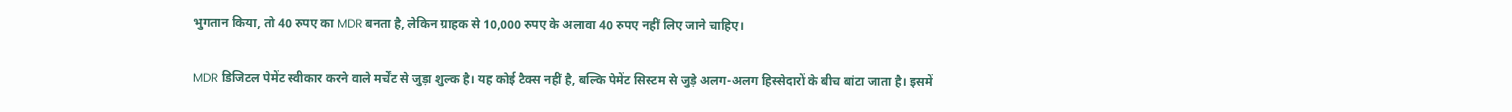भुगतान किया, तो 40 रुपए का MDR बनता है, लेकिन ग्राहक से 10,000 रुपए के अलावा 40 रुपए नहीं लिए जाने चाहिए।

MDR डिजिटल पेमेंट स्वीकार करने वाले मर्चेंट से जुड़ा शुल्क है। यह कोई टैक्स नहीं है, बल्कि पेमेंट सिस्टम से जुड़े अलग-अलग हिस्सेदारों के बीच बांटा जाता है। इसमें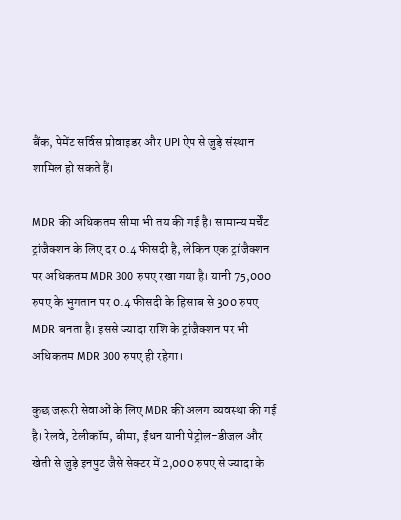बैंक, पेमेंट सर्विस प्रोवाइडर और UPI ऐप से जुड़े संस्थान शामिल हो सकते हैं।

MDR की अधिकतम सीमा भी तय की गई है। सामान्य मर्चेंट ट्रांजैक्शन के लिए दर 0.4 फीसदी है, लेकिन एक ट्रांजैक्शन पर अधिकतम MDR 300 रुपए रखा गया है। यानी 75,000 रुपए के भुगतान पर 0.4 फीसदी के हिसाब से 300 रुपए MDR बनता है। इससे ज्यादा राशि के ट्रांजैक्शन पर भी अधिकतम MDR 300 रुपए ही रहेगा।

कुछ जरूरी सेवाओं के लिए MDR की अलग व्यवस्था की गई है। रेलवे, टेलीकॉम, बीमा, ईंधन यानी पेट्रोल-डीजल और खेती से जुड़े इनपुट जैसे सेक्टर में 2,000 रुपए से ज्यादा के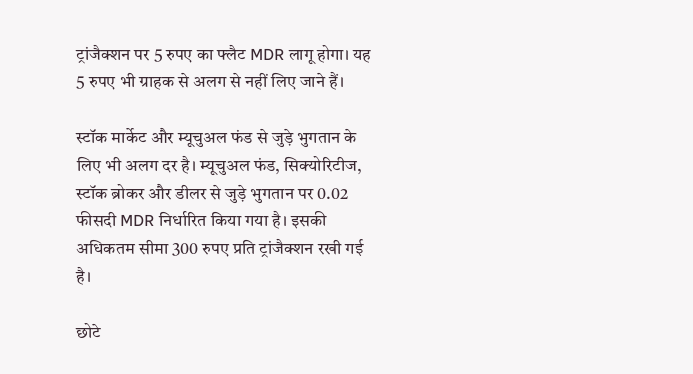ट्रांजैक्शन पर 5 रुपए का फ्लैट MDR लागू होगा। यह 5 रुपए भी ग्राहक से अलग से नहीं लिए जाने हैं।

स्टॉक मार्केट और म्यूचुअल फंड से जुड़े भुगतान के लिए भी अलग दर है। म्यूचुअल फंड, सिक्योरिटीज, स्टॉक ब्रोकर और डीलर से जुड़े भुगतान पर 0.02 फीसदी MDR निर्धारित किया गया है। इसकी अधिकतम सीमा 300 रुपए प्रति ट्रांजैक्शन रखी गई है।

छोटे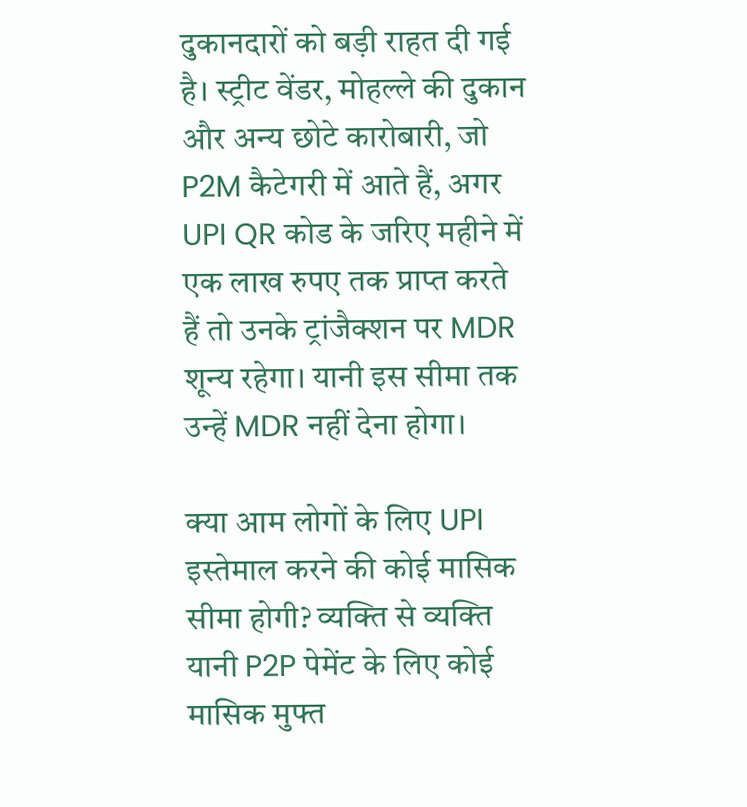दुकानदारों को बड़ी राहत दी गई है। स्ट्रीट वेंडर, मोहल्ले की दुकान और अन्य छोटे कारोबारी, जो P2M कैटेगरी में आते हैं, अगर UPI QR कोड के जरिए महीने में एक लाख रुपए तक प्राप्त करते हैं तो उनके ट्रांजैक्शन पर MDR शून्य रहेगा। यानी इस सीमा तक उन्हें MDR नहीं देना होगा।

क्या आम लोगों के लिए UPI इस्तेमाल करने की कोई मासिक सीमा होगी? व्यक्ति से व्यक्ति यानी P2P पेमेंट के लिए कोई मासिक मुफ्त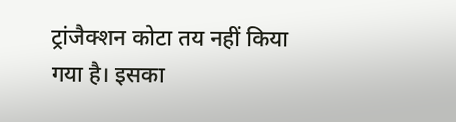ट्रांजैक्शन कोटा तय नहीं किया गया है। इसका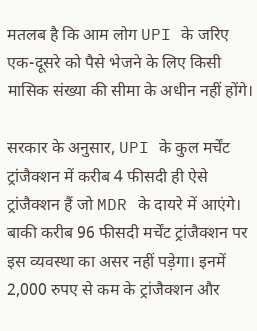मतलब है कि आम लोग UPI के जरिए एक-दूसरे को पैसे भेजने के लिए किसी मासिक संख्या की सीमा के अधीन नहीं होंगे।

सरकार के अनुसार, UPI के कुल मर्चेंट ट्रांजैक्शन में करीब 4 फीसदी ही ऐसे ट्रांजैक्शन हैं जो MDR के दायरे में आएंगे। बाकी करीब 96 फीसदी मर्चेंट ट्रांजैक्शन पर इस व्यवस्था का असर नहीं पड़ेगा। इनमें 2,000 रुपए से कम के ट्रांजैक्शन और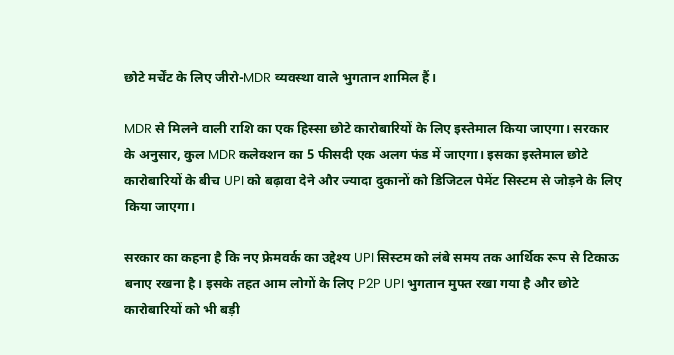छोटे मर्चेंट के लिए जीरो-MDR व्यवस्था वाले भुगतान शामिल हैं।

MDR से मिलने वाली राशि का एक हिस्सा छोटे कारोबारियों के लिए इस्तेमाल किया जाएगा। सरकार के अनुसार, कुल MDR कलेक्शन का 5 फीसदी एक अलग फंड में जाएगा। इसका इस्तेमाल छोटे कारोबारियों के बीच UPI को बढ़ावा देने और ज्यादा दुकानों को डिजिटल पेमेंट सिस्टम से जोड़ने के लिए किया जाएगा।

सरकार का कहना है कि नए फ्रेमवर्क का उद्देश्य UPI सिस्टम को लंबे समय तक आर्थिक रूप से टिकाऊ बनाए रखना है। इसके तहत आम लोगों के लिए P2P UPI भुगतान मुफ्त रखा गया है और छोटे कारोबारियों को भी बड़ी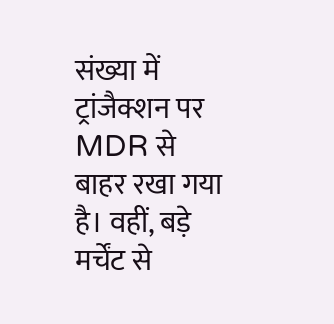संख्या में ट्रांजैक्शन पर MDR से बाहर रखा गया है। वहीं, बड़े मर्चेंट से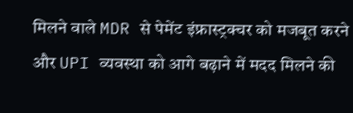मिलने वाले MDR से पेमेंट इंफ्रास्ट्रक्चर को मजबूत करने और UPI व्यवस्था को आगे बढ़ाने में मदद मिलने की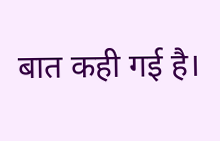बात कही गई है।